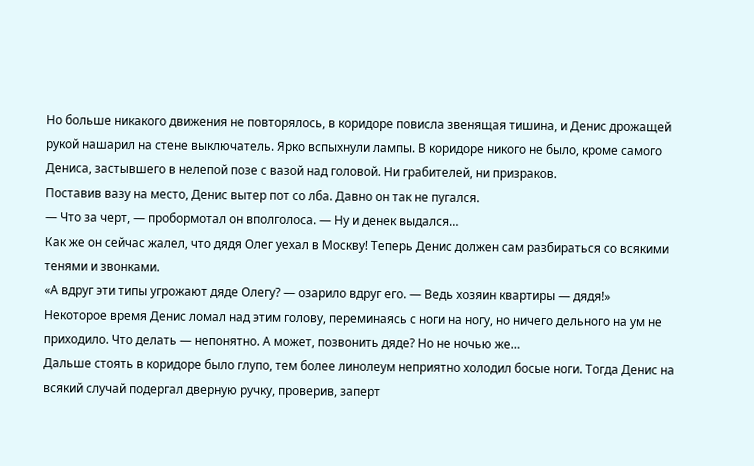Но больше никакого движения не повторялось, в коридоре повисла звенящая тишина, и Денис дрожащей рукой нашарил на стене выключатель. Ярко вспыхнули лампы. В коридоре никого не было, кроме самого Дениса, застывшего в нелепой позе с вазой над головой. Ни грабителей, ни призраков.
Поставив вазу на место, Денис вытер пот со лба. Давно он так не пугался.
— Что за черт, — пробормотал он вполголоса. — Ну и денек выдался…
Как же он сейчас жалел, что дядя Олег уехал в Москву! Теперь Денис должен сам разбираться со всякими тенями и звонками.
«А вдруг эти типы угрожают дяде Олегу? — озарило вдруг его. — Ведь хозяин квартиры — дядя!»
Некоторое время Денис ломал над этим голову, переминаясь с ноги на ногу, но ничего дельного на ум не приходило. Что делать — непонятно. А может, позвонить дяде? Но не ночью же…
Дальше стоять в коридоре было глупо, тем более линолеум неприятно холодил босые ноги. Тогда Денис на всякий случай подергал дверную ручку, проверив, заперт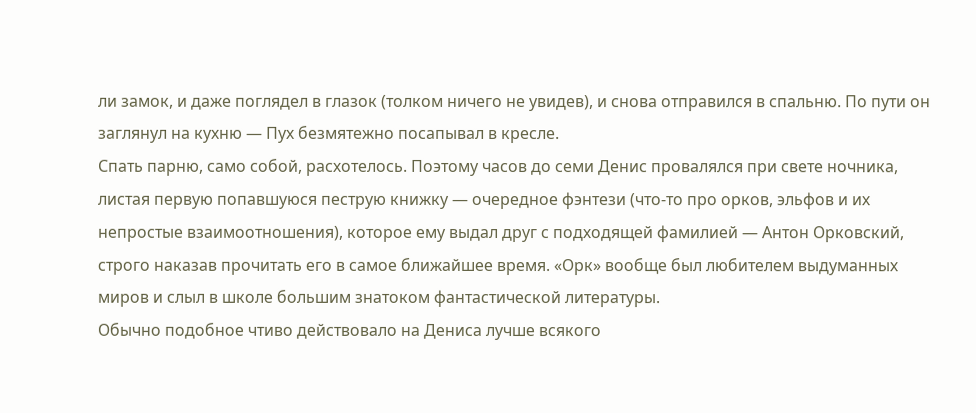ли замок, и даже поглядел в глазок (толком ничего не увидев), и снова отправился в спальню. По пути он заглянул на кухню — Пух безмятежно посапывал в кресле.
Спать парню, само собой, расхотелось. Поэтому часов до семи Денис провалялся при свете ночника, листая первую попавшуюся пеструю книжку — очередное фэнтези (что-то про орков, эльфов и их непростые взаимоотношения), которое ему выдал друг с подходящей фамилией — Антон Орковский, строго наказав прочитать его в самое ближайшее время. «Орк» вообще был любителем выдуманных миров и слыл в школе большим знатоком фантастической литературы.
Обычно подобное чтиво действовало на Дениса лучше всякого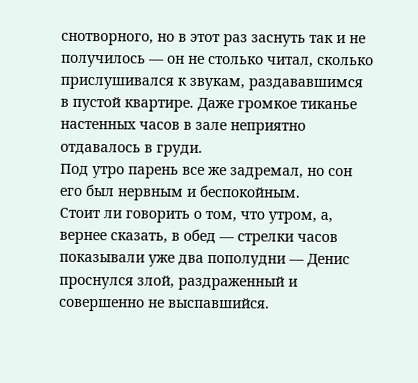снотворного, но в этот раз заснуть так и не получилось — он не столько читал, сколько прислушивался к звукам, раздававшимся в пустой квартире. Даже громкое тиканье настенных часов в зале неприятно отдавалось в груди.
Под утро парень все же задремал, но сон его был нервным и беспокойным.
Стоит ли говорить о том, что утром, а, вернее сказать, в обед — стрелки часов показывали уже два пополудни — Денис проснулся злой, раздраженный и совершенно не выспавшийся.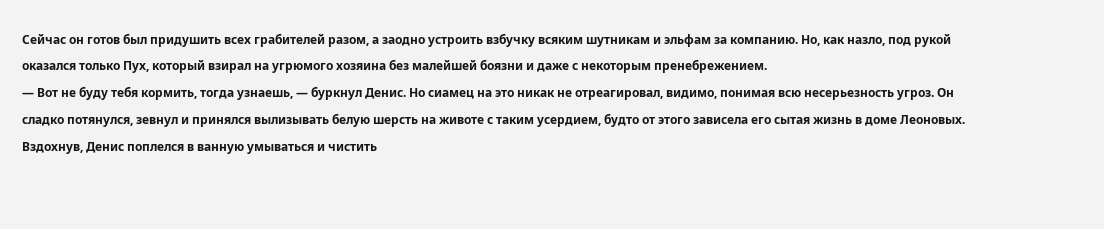Сейчас он готов был придушить всех грабителей разом, а заодно устроить взбучку всяким шутникам и эльфам за компанию. Но, как назло, под рукой оказался только Пух, который взирал на угрюмого хозяина без малейшей боязни и даже с некоторым пренебрежением.
— Вот не буду тебя кормить, тогда узнаешь, — буркнул Денис. Но сиамец на это никак не отреагировал, видимо, понимая всю несерьезность угроз. Он сладко потянулся, зевнул и принялся вылизывать белую шерсть на животе с таким усердием, будто от этого зависела его сытая жизнь в доме Леоновых.
Вздохнув, Денис поплелся в ванную умываться и чистить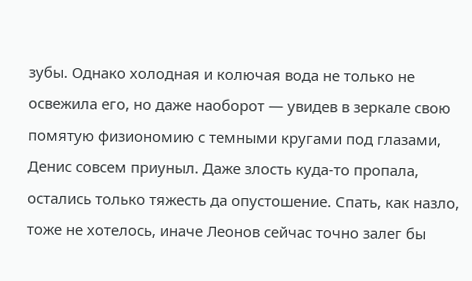зубы. Однако холодная и колючая вода не только не освежила его, но даже наоборот — увидев в зеркале свою помятую физиономию с темными кругами под глазами, Денис совсем приуныл. Даже злость куда-то пропала, остались только тяжесть да опустошение. Спать, как назло, тоже не хотелось, иначе Леонов сейчас точно залег бы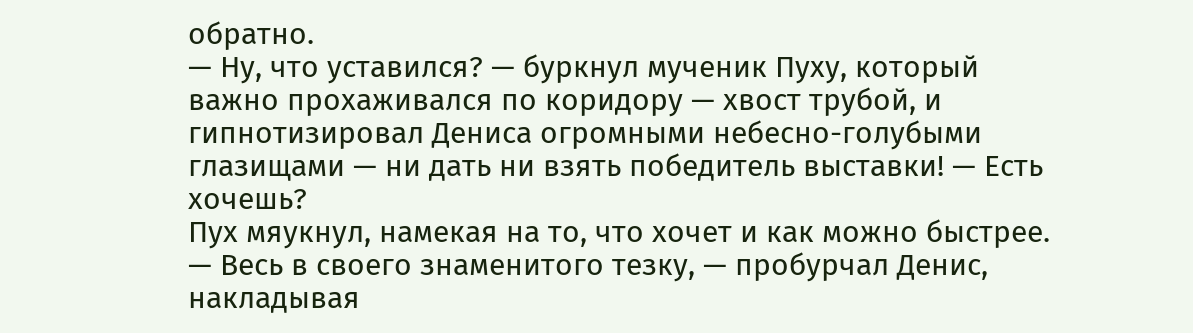обратно.
— Ну, что уставился? — буркнул мученик Пуху, который важно прохаживался по коридору — хвост трубой, и гипнотизировал Дениса огромными небесно-голубыми глазищами — ни дать ни взять победитель выставки! — Есть хочешь?
Пух мяукнул, намекая на то, что хочет и как можно быстрее.
— Весь в своего знаменитого тезку, — пробурчал Денис, накладывая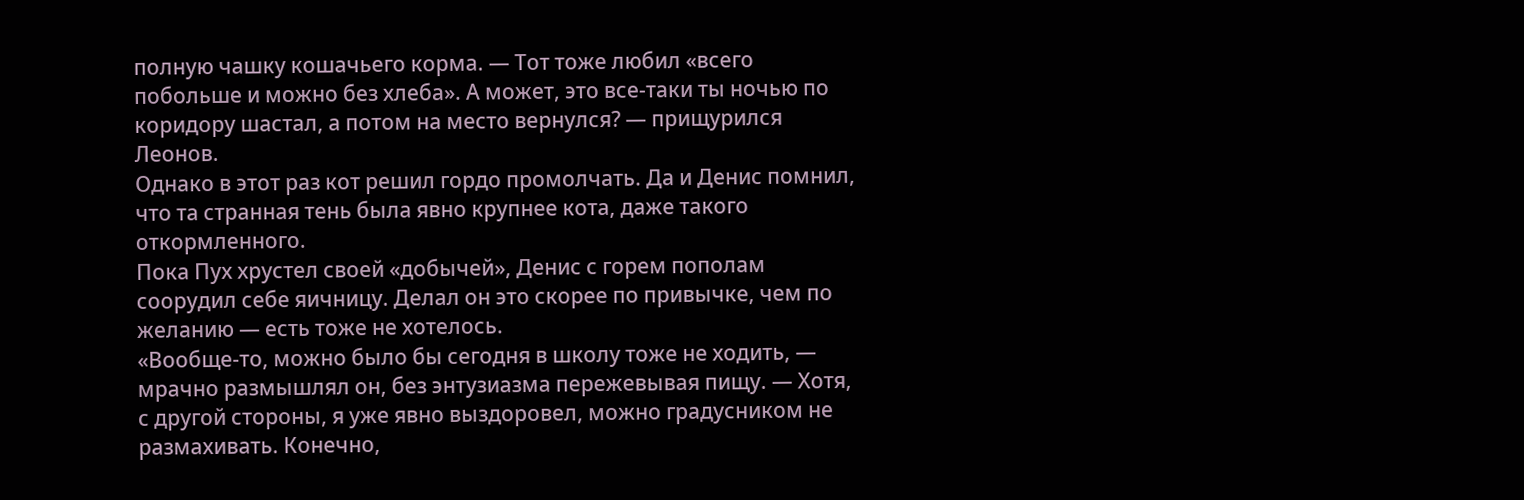полную чашку кошачьего корма. — Тот тоже любил «всего побольше и можно без хлеба». А может, это все-таки ты ночью по коридору шастал, а потом на место вернулся? — прищурился Леонов.
Однако в этот раз кот решил гордо промолчать. Да и Денис помнил, что та странная тень была явно крупнее кота, даже такого откормленного.
Пока Пух хрустел своей «добычей», Денис с горем пополам соорудил себе яичницу. Делал он это скорее по привычке, чем по желанию — есть тоже не хотелось.
«Вообще-то, можно было бы сегодня в школу тоже не ходить, — мрачно размышлял он, без энтузиазма пережевывая пищу. — Хотя, с другой стороны, я уже явно выздоровел, можно градусником не размахивать. Конечно,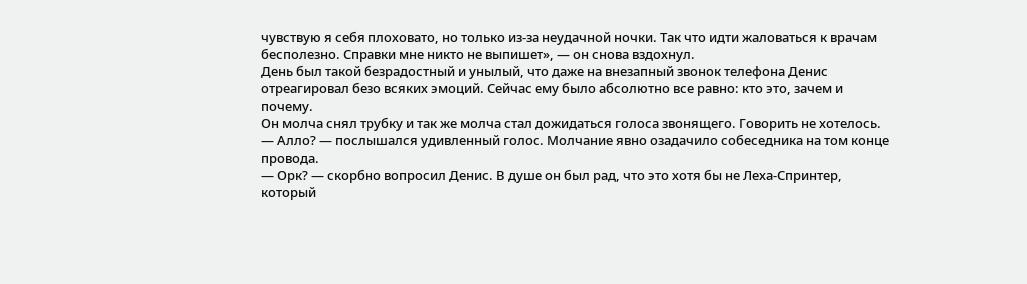чувствую я себя плоховато, но только из-за неудачной ночки. Так что идти жаловаться к врачам бесполезно. Справки мне никто не выпишет», — он снова вздохнул.
День был такой безрадостный и унылый, что даже на внезапный звонок телефона Денис отреагировал безо всяких эмоций. Сейчас ему было абсолютно все равно: кто это, зачем и почему.
Он молча снял трубку и так же молча стал дожидаться голоса звонящего. Говорить не хотелось.
— Алло? — послышался удивленный голос. Молчание явно озадачило собеседника на том конце провода.
— Орк? — скорбно вопросил Денис. В душе он был рад, что это хотя бы не Леха-Спринтер, который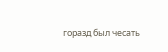горазд был чесать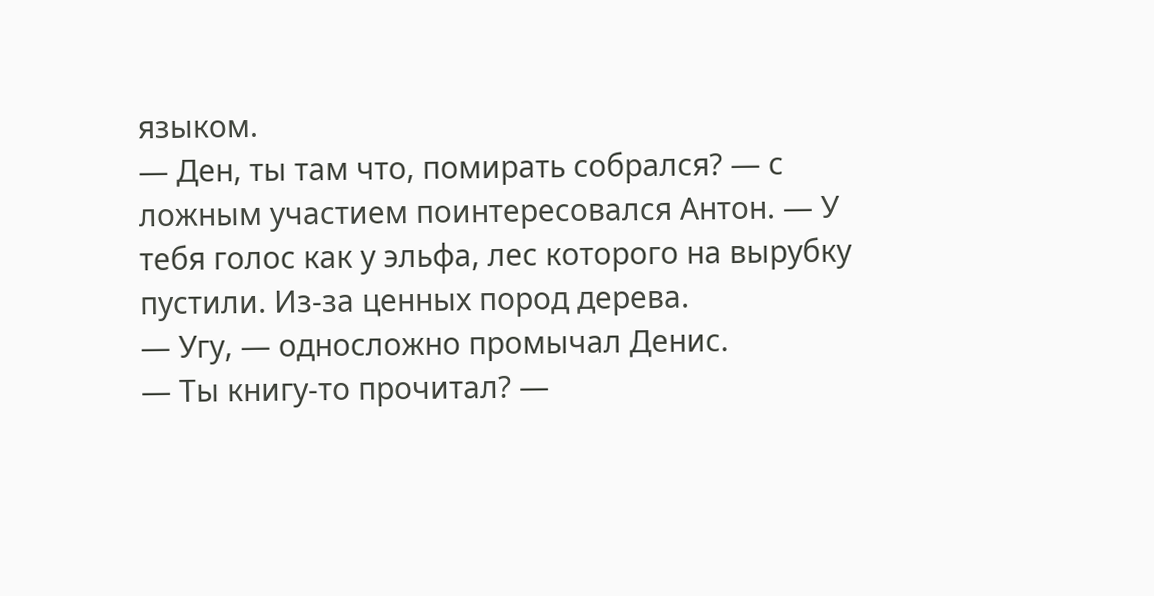языком.
— Ден, ты там что, помирать собрался? — с ложным участием поинтересовался Антон. — У тебя голос как у эльфа, лес которого на вырубку пустили. Из-за ценных пород дерева.
— Угу, — односложно промычал Денис.
— Ты книгу-то прочитал? —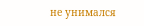не унимался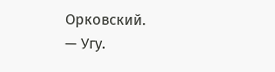Орковский.
— Угу.